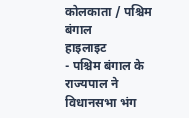कोलकाता / पश्चिम बंगाल
हाइलाइट
- पश्चिम बंगाल के राज्यपाल ने विधानसभा भंग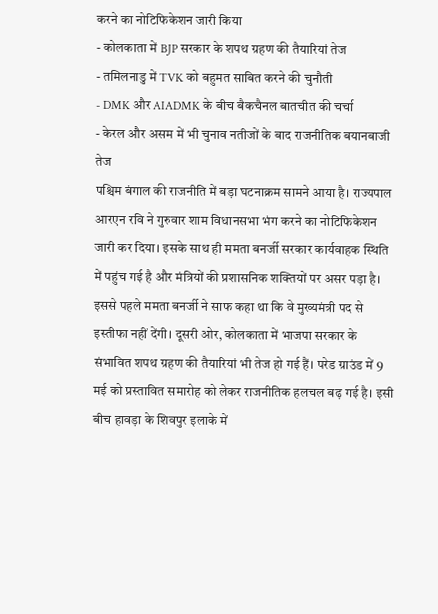करने का नोटिफिकेशन जारी किया
- कोलकाता में BJP सरकार के शपथ ग्रहण की तैयारियां तेज
- तमिलनाडु में TVK को बहुमत साबित करने की चुनौती
- DMK और AIADMK के बीच बैकचैनल बातचीत की चर्चा
- केरल और असम में भी चुनाव नतीजों के बाद राजनीतिक बयानबाजी तेज
पश्चिम बंगाल की राजनीति में बड़ा घटनाक्रम सामने आया है। राज्यपाल आरएन रवि ने गुरुवार शाम विधानसभा भंग करने का नोटिफिकेशन जारी कर दिया। इसके साथ ही ममता बनर्जी सरकार कार्यवाहक स्थिति में पहुंच गई है और मंत्रियों की प्रशासनिक शक्तियों पर असर पड़ा है। इससे पहले ममता बनर्जी ने साफ कहा था कि वे मुख्यमंत्री पद से इस्तीफा नहीं देंगी। दूसरी ओर, कोलकाता में भाजपा सरकार के संभावित शपथ ग्रहण की तैयारियां भी तेज हो गई हैं। परेड ग्राउंड में 9 मई को प्रस्तावित समारोह को लेकर राजनीतिक हलचल बढ़ गई है। इसी बीच हावड़ा के शिवपुर इलाके में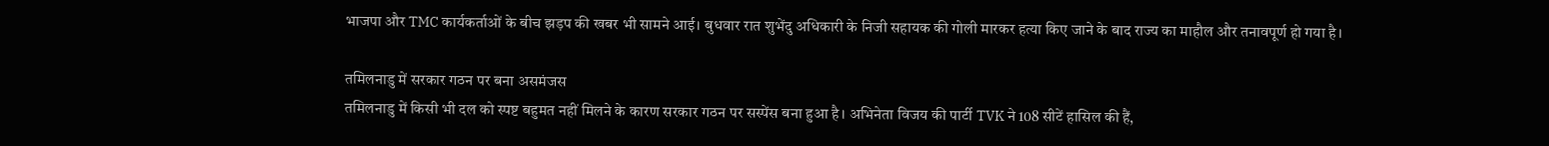भाजपा और TMC कार्यकर्ताओं के बीच झड़प की खबर भी सामने आई। बुधवार रात शुभेंदु अधिकारी के निजी सहायक की गोली मारकर हत्या किए जाने के बाद राज्य का माहौल और तनावपूर्ण हो गया है।

तमिलनाडु में सरकार गठन पर बना असमंजस
तमिलनाडु में किसी भी दल को स्पष्ट बहुमत नहीं मिलने के कारण सरकार गठन पर सस्पेंस बना हुआ है। अभिनेता विजय की पार्टी TVK ने 108 सीटें हासिल की हैं,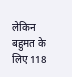लेकिन बहुमत के लिए 118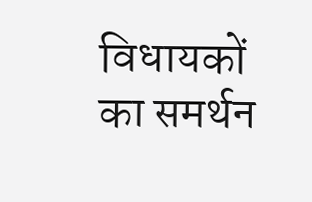विधायकों का समर्थन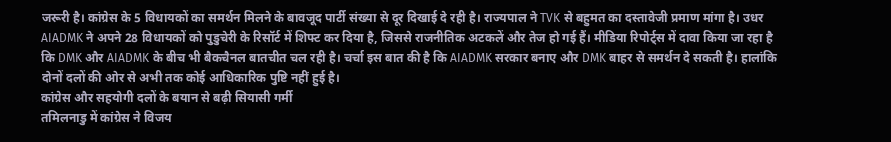जरूरी है। कांग्रेस के 5 विधायकों का समर्थन मिलने के बावजूद पार्टी संख्या से दूर दिखाई दे रही है। राज्यपाल ने TVK से बहुमत का दस्तावेजी प्रमाण मांगा है। उधर AIADMK ने अपने 28 विधायकों को पुडुचेरी के रिसॉर्ट में शिफ्ट कर दिया है, जिससे राजनीतिक अटकलें और तेज हो गई हैं। मीडिया रिपोर्ट्स में दावा किया जा रहा है कि DMK और AIADMK के बीच भी बैकचैनल बातचीत चल रही है। चर्चा इस बात की है कि AIADMK सरकार बनाए और DMK बाहर से समर्थन दे सकती है। हालांकि दोनों दलों की ओर से अभी तक कोई आधिकारिक पुष्टि नहीं हुई है।
कांग्रेस और सहयोगी दलों के बयान से बढ़ी सियासी गर्मी
तमिलनाडु में कांग्रेस ने विजय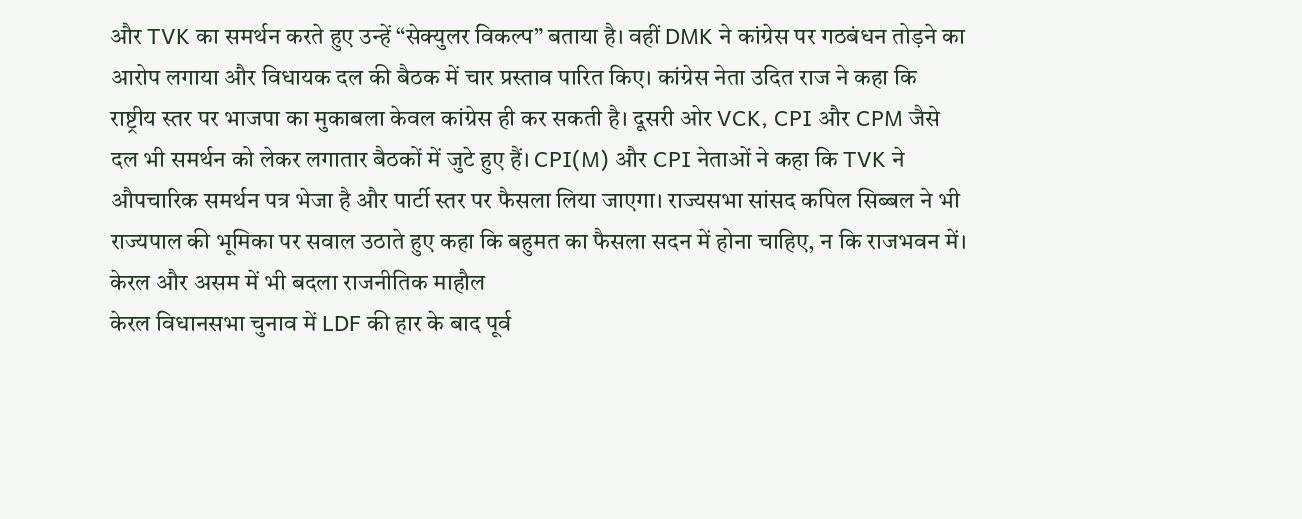और TVK का समर्थन करते हुए उन्हें “सेक्युलर विकल्प” बताया है। वहीं DMK ने कांग्रेस पर गठबंधन तोड़ने का आरोप लगाया और विधायक दल की बैठक में चार प्रस्ताव पारित किए। कांग्रेस नेता उदित राज ने कहा कि राष्ट्रीय स्तर पर भाजपा का मुकाबला केवल कांग्रेस ही कर सकती है। दूसरी ओर VCK, CPI और CPM जैसे दल भी समर्थन को लेकर लगातार बैठकों में जुटे हुए हैं। CPI(M) और CPI नेताओं ने कहा कि TVK ने औपचारिक समर्थन पत्र भेजा है और पार्टी स्तर पर फैसला लिया जाएगा। राज्यसभा सांसद कपिल सिब्बल ने भी राज्यपाल की भूमिका पर सवाल उठाते हुए कहा कि बहुमत का फैसला सदन में होना चाहिए, न कि राजभवन में।
केरल और असम में भी बदला राजनीतिक माहौल
केरल विधानसभा चुनाव में LDF की हार के बाद पूर्व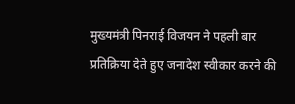मुख्यमंत्री पिनराई विजयन ने पहली बार प्रतिक्रिया देते हुए जनादेश स्वीकार करने की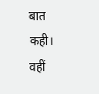बात कही। वहीं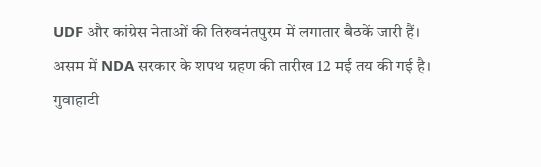UDF और कांग्रेस नेताओं की तिरुवनंतपुरम में लगातार बैठकें जारी हैं। असम में NDA सरकार के शपथ ग्रहण की तारीख 12 मई तय की गई है। गुवाहाटी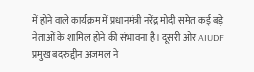में होने वाले कार्यक्रम में प्रधानमंत्री नरेंद्र मोदी समेत कई बड़े नेताओं के शामिल होने की संभावना है। दूसरी ओर AIUDF प्रमुख बदरुद्दीन अजमल ने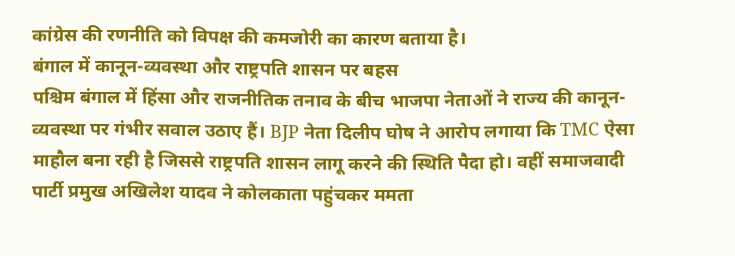कांग्रेस की रणनीति को विपक्ष की कमजोरी का कारण बताया है।
बंगाल में कानून-व्यवस्था और राष्ट्रपति शासन पर बहस
पश्चिम बंगाल में हिंसा और राजनीतिक तनाव के बीच भाजपा नेताओं ने राज्य की कानून-व्यवस्था पर गंभीर सवाल उठाए हैं। BJP नेता दिलीप घोष ने आरोप लगाया कि TMC ऐसा माहौल बना रही है जिससे राष्ट्रपति शासन लागू करने की स्थिति पैदा हो। वहीं समाजवादी पार्टी प्रमुख अखिलेश यादव ने कोलकाता पहुंचकर ममता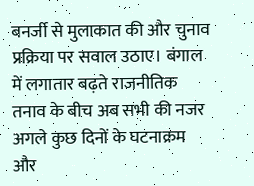बनर्जी से मुलाकात की और चुनाव प्रक्रिया पर सवाल उठाए। बंगाल में लगातार बढ़ते राजनीतिक तनाव के बीच अब सभी की नजर अगले कुछ दिनों के घटनाक्रम और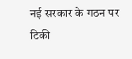नई सरकार के गठन पर टिकी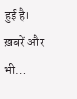हुई है।
ख़बरें और भी…